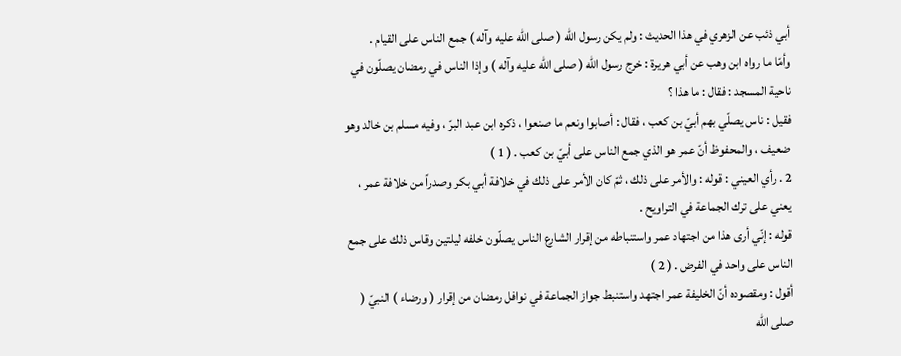أبي ذئب عن الزهري في هذا الحديث : ولم يكن رسول الله ( صلى الله عليه وآله ) جمع الناس على القيام .
وأمّا ما رواه ابن وهب عن أبي هريرة : خرج رسول الله ( صلى الله عليه وآله ) وإذا الناس في رمضان يصلّون في ناحية المسجد : فقال : ما هذا ؟
فقيل : ناس يصلّي بهم أبيّ بن كعب ، فقال : أصابوا ونعم ما صنعوا ، ذكره ابن عبد البرّ ، وفيه مسلم بن خالد وهو ضعيف ، والمحفوظ أنّ عمر هو الذي جمع الناس على أبيّ بن كعب . ( 1 )
2 . رأي العيني : قوله : والأمر على ذلك ، ثمّ كان الأمر على ذلك في خلافة أبي بكر وصدراً من خلافة عمر ، يعني على ترك الجماعة في التراويح .
قوله : إنّي أرى هذا من اجتهاد عمر واستنباطه من إقرار الشارع الناس يصلّون خلفه ليلتين وقاس ذلك على جمع الناس على واحد في الفرض . ( 2 )
أقول : ومقصوده أنّ الخليفة عمر اجتهد واستنبط جواز الجماعة في نوافل رمضان من إقرار ( ورضاء ) النبيّ ( صلى الله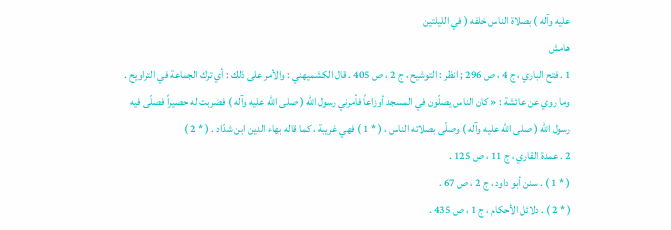عليه وآله ) بصلاة الناس خلفه ( في الليلتين
هامش
1 . فتح الباري ، ج 4 ، ص 296 ; انظر : التوشيح ، ج 2 ، ص 405 . قال الكشميهني : والأمر على ذلك : أي ترك الجماعة في التراويح . وما روي عن عائشة : « كان الناس يصلّون في المسجد أوزاعاً فأمرني رسول الله ( صلى الله عليه وآله ) فضربت له حصيراً فصلّى فيه رسول الله ( صلى الله عليه وآله ) وصلّى بصلاته الناس ، ( * 1 ) فهي غريبة ، كما قاله بهاء الدين ابن شدّاد . ( * 2 )
2 . عمدة القاري ، ج 11 ، ص 125 .
( * 1 ) . سنن أبو داود ، ج 2 ، ص 67 .
( * 2 ) . دلائل الأحكام ، ج 1 ، ص 435 .